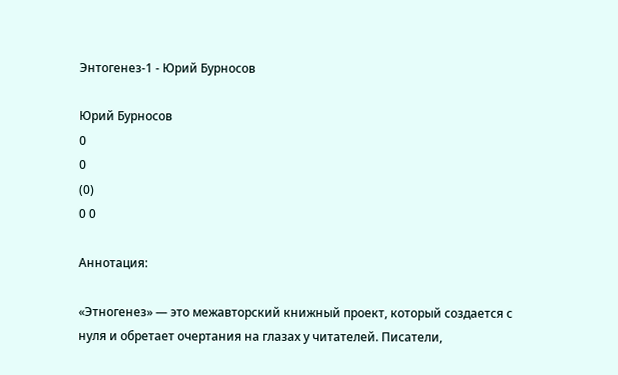Энтогенез-1 - Юрий Бурносов

Юрий Бурносов
0
0
(0)
0 0

Аннотация:

«Этногенез» — это межавторский книжный проект, который создается с нуля и обретает очертания на глазах у читателей. Писатели,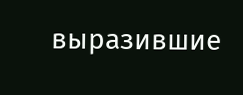выразившие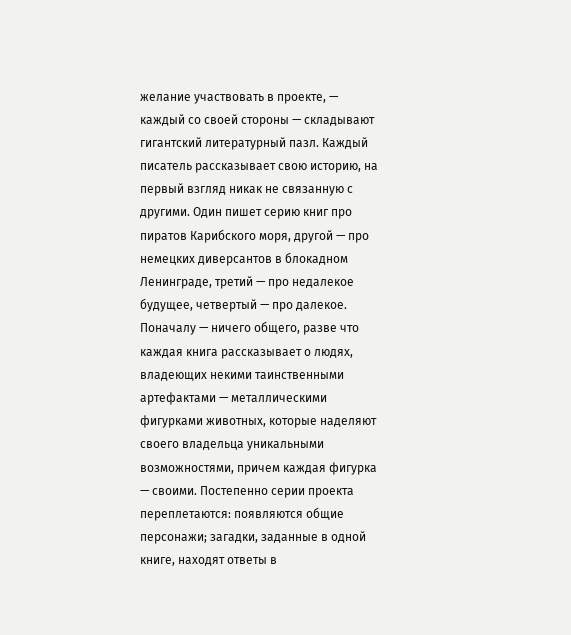желание участвовать в проекте, — каждый со своей стороны — складывают гигантский литературный пазл. Каждый писатель рассказывает свою историю, на первый взгляд никак не связанную с другими. Один пишет серию книг про пиратов Карибского моря, другой — про немецких диверсантов в блокадном Ленинграде, третий — про недалекое будущее, четвертый — про далекое. Поначалу — ничего общего, разве что каждая книга рассказывает о людях, владеющих некими таинственными артефактами — металлическими фигурками животных, которые наделяют своего владельца уникальными возможностями, причем каждая фигурка — своими. Постепенно серии проекта переплетаются: появляются общие персонажи; загадки, заданные в одной книге, находят ответы в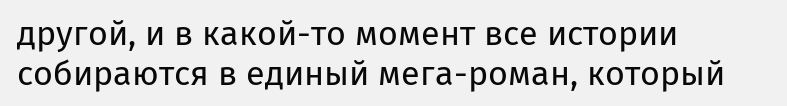другой, и в какой-то момент все истории собираются в единый мега-роман, который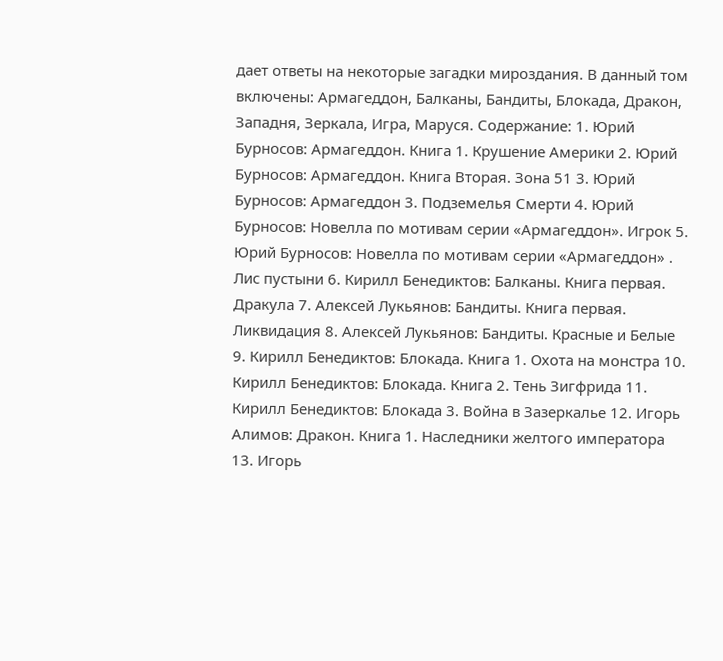дает ответы на некоторые загадки мироздания. В данный том включены: Армагеддон, Балканы, Бандиты, Блокада, Дракон, Западня, Зеркала, Игра, Маруся. Содержание: 1. Юрий Бурносов: Армагеддон. Книга 1. Крушение Америки 2. Юрий Бурносов: Армагеддон. Книга Вторая. Зона 51 3. Юрий Бурносов: Армагеддон 3. Подземелья Смерти 4. Юрий Бурносов: Новелла по мотивам серии «Армагеддон». Игрок 5. Юрий Бурносов: Новелла по мотивам серии «Армагеддон» . Лис пустыни 6. Кирилл Бенедиктов: Балканы. Книга первая. Дракула 7. Алексей Лукьянов: Бандиты. Книга первая. Ликвидация 8. Алексей Лукьянов: Бандиты. Красные и Белые 9. Кирилл Бенедиктов: Блокада. Книга 1. Охота на монстра 10. Кирилл Бенедиктов: Блокада. Книга 2. Тень Зигфрида 11. Кирилл Бенедиктов: Блокада 3. Война в Зазеркалье 12. Игорь Алимов: Дракон. Книга 1. Наследники желтого императора 13. Игорь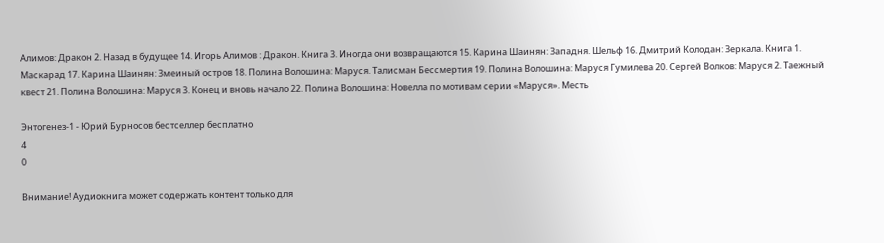Алимов: Дракон 2. Назад в будущее 14. Игорь Алимов : Дракон. Книга 3. Иногда они возвращаются 15. Карина Шаинян: Западня. Шельф 16. Дмитрий Колодан: Зеркала. Книга 1. Маскарад 17. Карина Шаинян: Змеиный остров 18. Полина Волошина: Маруся. Талисман Бессмертия 19. Полина Волошина: Маруся Гумилева 20. Сергей Волков: Маруся 2. Таежный квест 21. Полина Волошина: Маруся 3. Конец и вновь начало 22. Полина Волошина: Новелла по мотивам серии «Маруся». Месть

Энтогенез-1 - Юрий Бурносов бестселлер бесплатно
4
0

Внимание! Аудиокнига может содержать контент только для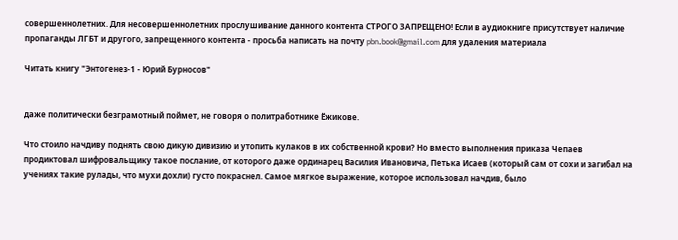совершеннолетних. Для несовершеннолетних прослушивание данного контента СТРОГО ЗАПРЕЩЕНО! Если в аудиокниге присутствует наличие пропаганды ЛГБТ и другого, запрещенного контента - просьба написать на почту pbn.book@gmail.com для удаления материала

Читать книгу "Энтогенез-1 - Юрий Бурносов"


даже политически безграмотный поймет, не говоря о политработнике Ёжикове.

Что стоило начдиву поднять свою дикую дивизию и утопить кулаков в их собственной крови? Но вместо выполнения приказа Чепаев продиктовал шифровальщику такое послание, от которого даже ординарец Василия Ивановича, Петька Исаев (который сам от сохи и загибал на учениях такие рулады, что мухи дохли) густо покраснел. Самое мягкое выражение, которое использовал начдив, было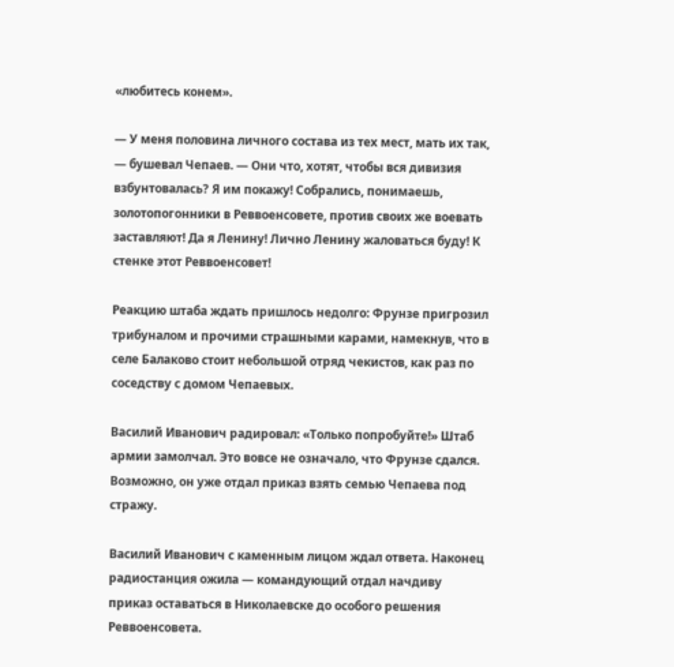«любитесь конем».

— У меня половина личного состава из тех мест, мать их так, — бушевал Чепаев. — Они что, хотят, чтобы вся дивизия взбунтовалась? Я им покажу! Собрались, понимаешь, золотопогонники в Реввоенсовете, против своих же воевать заставляют! Да я Ленину! Лично Ленину жаловаться буду! К стенке этот Реввоенсовет!

Реакцию штаба ждать пришлось недолго: Фрунзе пригрозил трибуналом и прочими страшными карами, намекнув, что в селе Балаково стоит небольшой отряд чекистов, как раз по соседству с домом Чепаевых.

Василий Иванович радировал: «Только попробуйте!» Штаб армии замолчал. Это вовсе не означало, что Фрунзе сдался. Возможно, он уже отдал приказ взять семью Чепаева под стражу.

Василий Иванович с каменным лицом ждал ответа. Наконец радиостанция ожила — командующий отдал начдиву приказ оставаться в Николаевске до особого решения Реввоенсовета.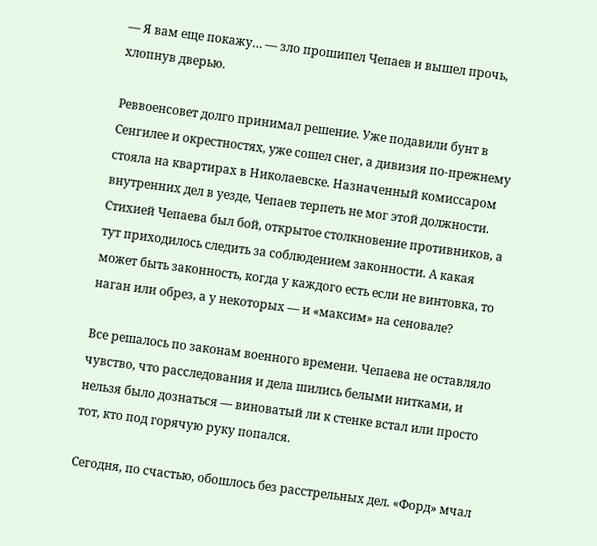— Я вам еще покажу… — зло прошипел Чепаев и вышел прочь, хлопнув дверью.

Реввоенсовет долго принимал решение. Уже подавили бунт в Сенгилее и окрестностях, уже сошел снег, а дивизия по-прежнему стояла на квартирах в Николаевске. Назначенный комиссаром внутренних дел в уезде, Чепаев терпеть не мог этой должности. Стихией Чепаева был бой, открытое столкновение противников, а тут приходилось следить за соблюдением законности. А какая может быть законность, когда у каждого есть если не винтовка, то наган или обрез, а у некоторых — и «максим» на сеновале?

Все решалось по законам военного времени. Чепаева не оставляло чувство, что расследования и дела шились белыми нитками, и нельзя было дознаться — виноватый ли к стенке встал или просто тот, кто под горячую руку попался.

Сегодня, по счастью, обошлось без расстрельных дел. «Форд» мчал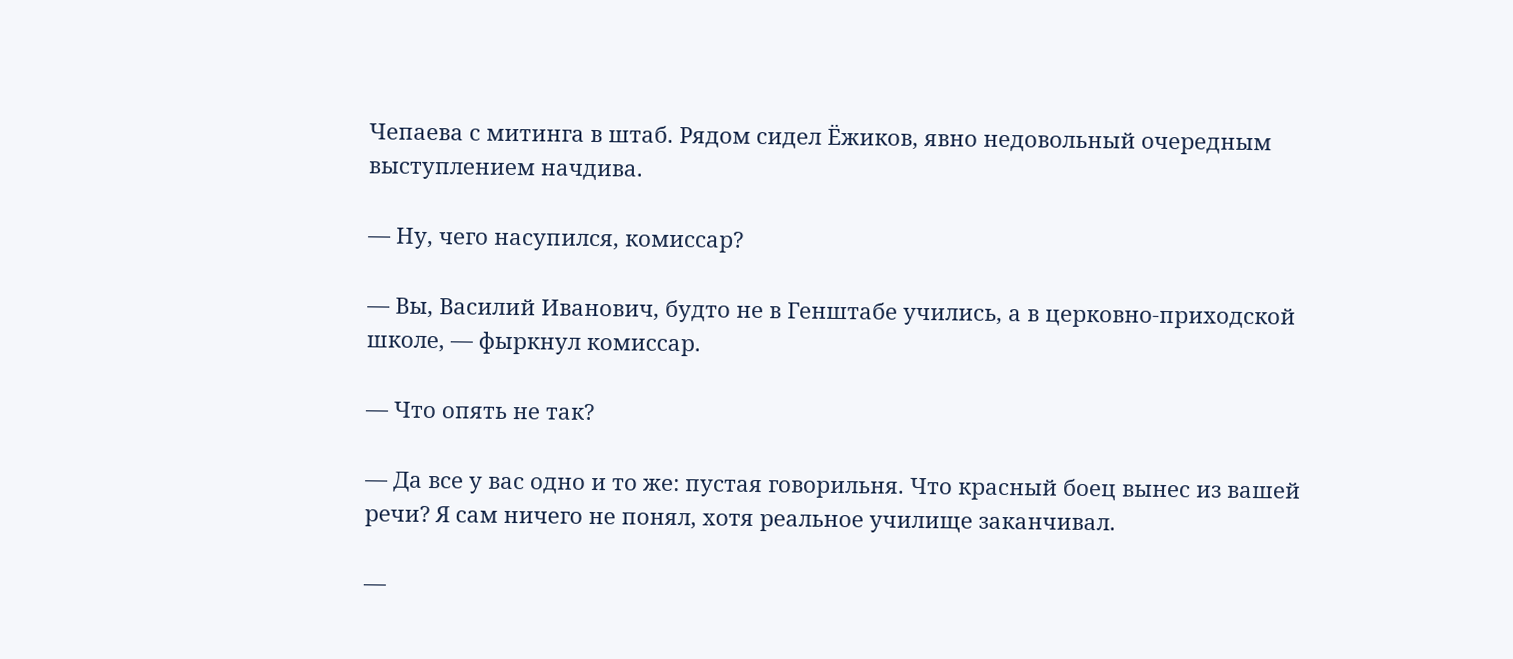Чепаева с митинга в штаб. Рядом сидел Ёжиков, явно недовольный очередным выступлением начдива.

— Ну, чего насупился, комиссар?

— Вы, Василий Иванович, будто не в Генштабе учились, а в церковно-приходской школе, — фыркнул комиссар.

— Что опять не так?

— Да все у вас одно и то же: пустая говорильня. Что красный боец вынес из вашей речи? Я сам ничего не понял, хотя реальное училище заканчивал.

—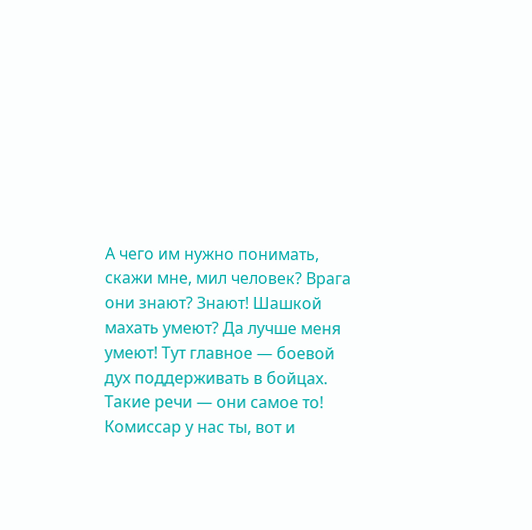А чего им нужно понимать, скажи мне, мил человек? Врага они знают? Знают! Шашкой махать умеют? Да лучше меня умеют! Тут главное — боевой дух поддерживать в бойцах. Такие речи — они самое то! Комиссар у нас ты, вот и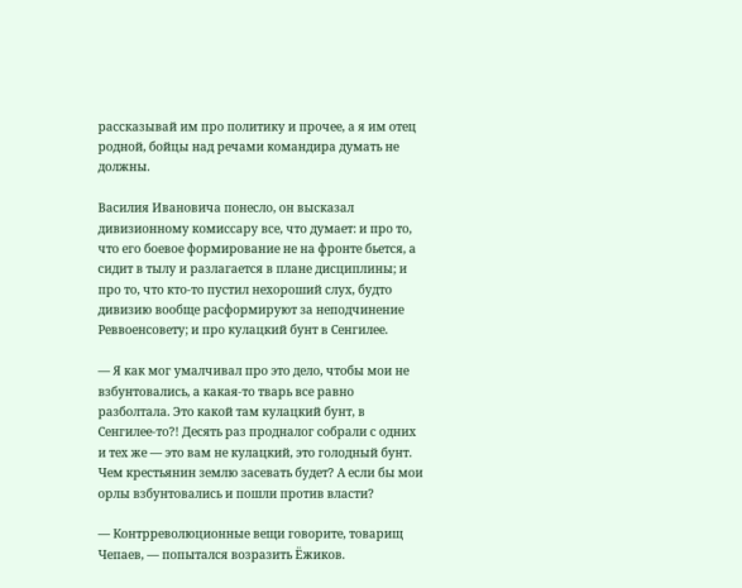рассказывай им про политику и прочее, а я им отец родной, бойцы над речами командира думать не должны.

Василия Ивановича понесло, он высказал дивизионному комиссару все, что думает: и про то, что его боевое формирование не на фронте бьется, а сидит в тылу и разлагается в плане дисциплины; и про то, что кто-то пустил нехороший слух, будто дивизию вообще расформируют за неподчинение Реввоенсовету; и про кулацкий бунт в Сенгилее.

— Я как мог умалчивал про это дело, чтобы мои не взбунтовались, а какая-то тварь все равно разболтала. Это какой там кулацкий бунт, в Сенгилее-то?! Десять раз продналог собрали с одних и тех же — это вам не кулацкий, это голодный бунт. Чем крестьянин землю засевать будет? А если бы мои орлы взбунтовались и пошли против власти?

— Контрреволюционные вещи говорите, товарищ Чепаев, — попытался возразить Ёжиков.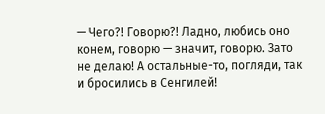— Чего?! Говорю?! Ладно, любись оно конем, говорю — значит, говорю. Зато не делаю! А остальные-то, погляди, так и бросились в Сенгилей!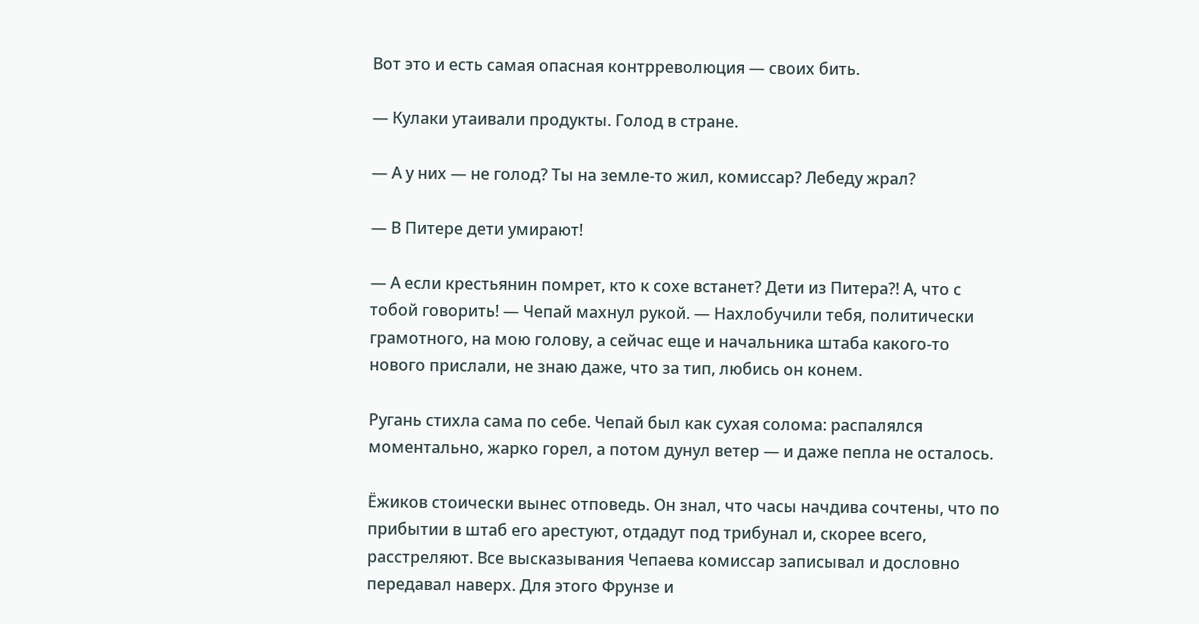Вот это и есть самая опасная контрреволюция — своих бить.

— Кулаки утаивали продукты. Голод в стране.

— А у них — не голод? Ты на земле-то жил, комиссар? Лебеду жрал?

— В Питере дети умирают!

— А если крестьянин помрет, кто к сохе встанет? Дети из Питера?! А, что с тобой говорить! — Чепай махнул рукой. — Нахлобучили тебя, политически грамотного, на мою голову, а сейчас еще и начальника штаба какого-то нового прислали, не знаю даже, что за тип, любись он конем.

Ругань стихла сама по себе. Чепай был как сухая солома: распалялся моментально, жарко горел, а потом дунул ветер — и даже пепла не осталось.

Ёжиков стоически вынес отповедь. Он знал, что часы начдива сочтены, что по прибытии в штаб его арестуют, отдадут под трибунал и, скорее всего, расстреляют. Все высказывания Чепаева комиссар записывал и дословно передавал наверх. Для этого Фрунзе и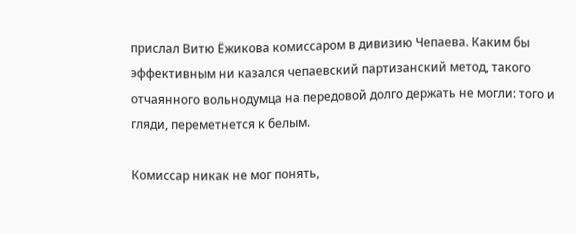прислал Витю Ёжикова комиссаром в дивизию Чепаева. Каким бы эффективным ни казался чепаевский партизанский метод, такого отчаянного вольнодумца на передовой долго держать не могли: того и гляди, переметнется к белым.

Комиссар никак не мог понять,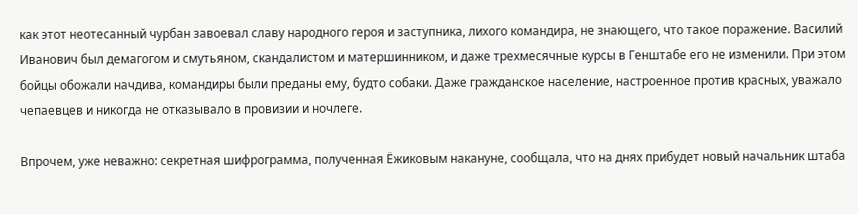как этот неотесанный чурбан завоевал славу народного героя и заступника, лихого командира, не знающего, что такое поражение. Василий Иванович был демагогом и смутьяном, скандалистом и матершинником, и даже трехмесячные курсы в Генштабе его не изменили. При этом бойцы обожали начдива, командиры были преданы ему, будто собаки. Даже гражданское население, настроенное против красных, уважало чепаевцев и никогда не отказывало в провизии и ночлеге.

Впрочем, уже неважно: секретная шифрограмма, полученная Ёжиковым накануне, сообщала, что на днях прибудет новый начальник штаба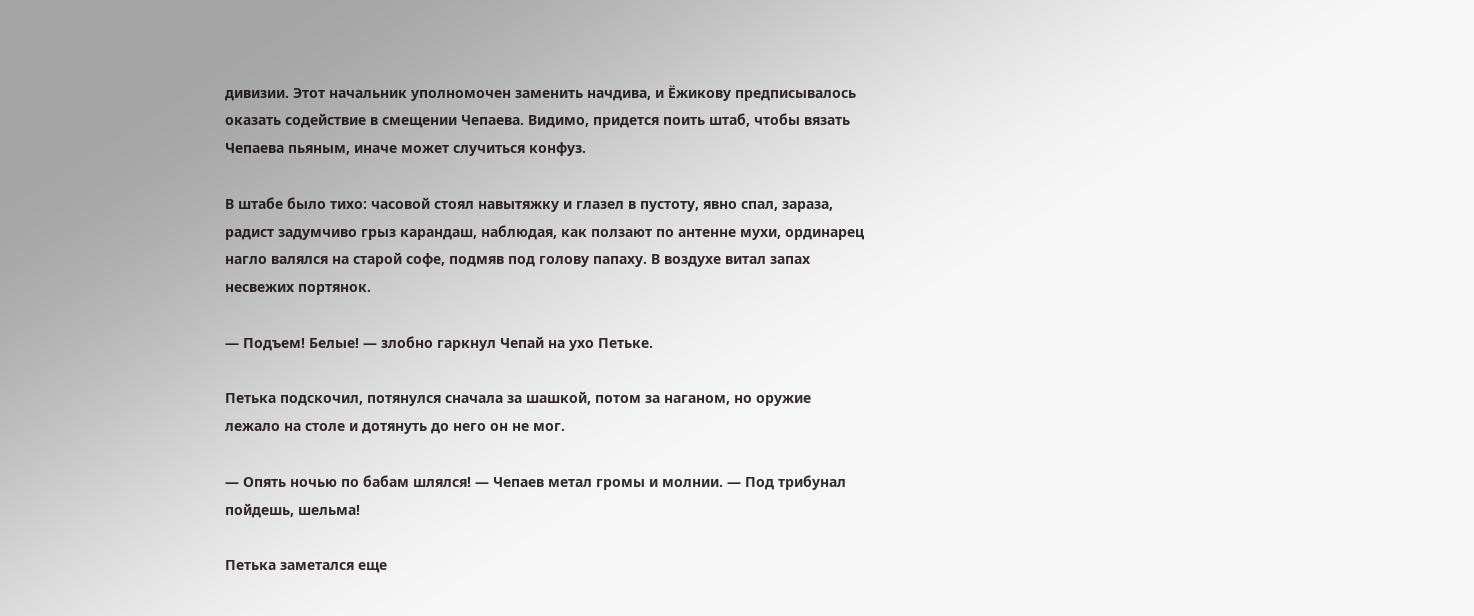дивизии. Этот начальник уполномочен заменить начдива, и Ёжикову предписывалось оказать содействие в смещении Чепаева. Видимо, придется поить штаб, чтобы вязать Чепаева пьяным, иначе может случиться конфуз.

В штабе было тихо: часовой стоял навытяжку и глазел в пустоту, явно спал, зараза, радист задумчиво грыз карандаш, наблюдая, как ползают по антенне мухи, ординарец нагло валялся на старой софе, подмяв под голову папаху. В воздухе витал запах несвежих портянок.

— Подъем! Белые! — злобно гаркнул Чeпай на ухо Петьке.

Петька подскочил, потянулся сначала за шашкой, потом за наганом, но оружие лежало на столе и дотянуть до него он не мог.

— Опять ночью по бабам шлялся! — Чепаев метал громы и молнии. — Под трибунал пойдешь, шельма!

Петька заметался еще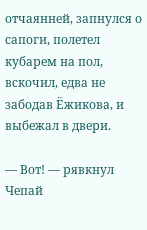отчаянней, запнулся о сапоги, полетел кубарем на пол, вскочил, едва не забодав Ёжикова, и выбежал в двери.

— Вот! — рявкнул Чепай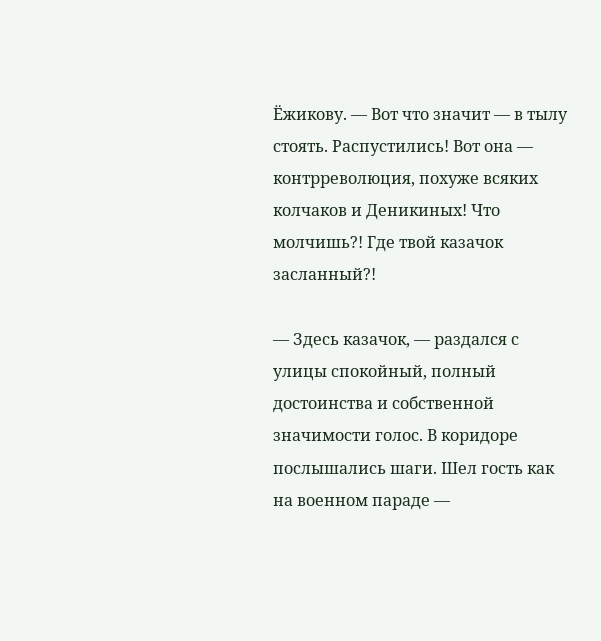Ёжикову. — Вот что значит — в тылу стоять. Распустились! Вот она — контрреволюция, похуже всяких колчаков и Деникиных! Что молчишь?! Где твой казачок засланный?!

— Здесь казачок, — раздался с улицы спокойный, полный достоинства и собственной значимости голос. В коридоре послышались шаги. Шел гость как на военном параде —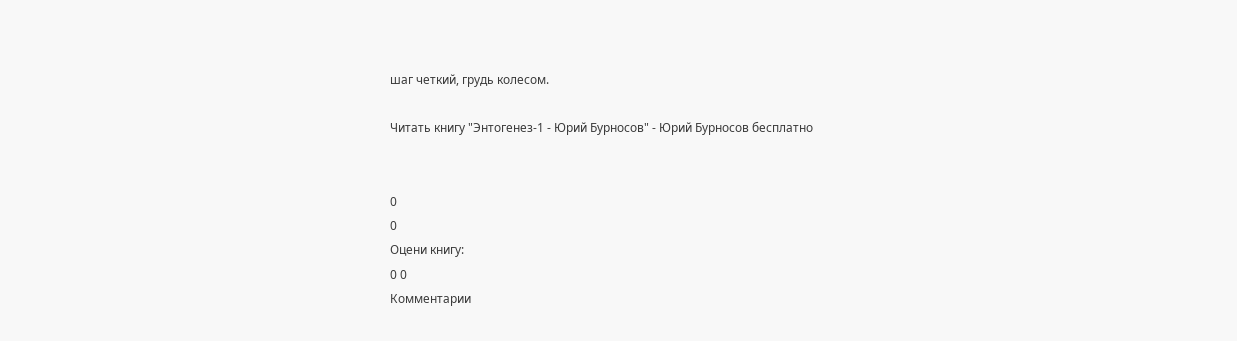шаг четкий, грудь колесом.

Читать книгу "Энтогенез-1 - Юрий Бурносов" - Юрий Бурносов бесплатно


0
0
Оцени книгу:
0 0
Комментарии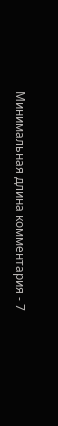Минимальная длина комментария - 7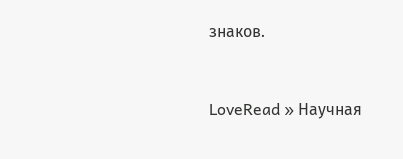знаков.


LoveRead » Научная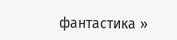фантастика »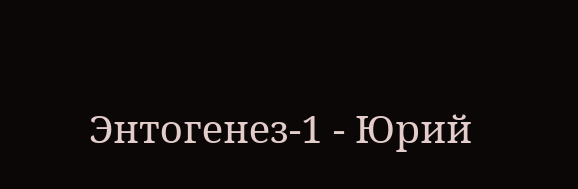Энтогенез-1 - Юрий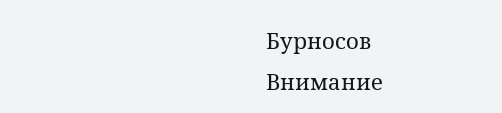Бурносов
Внимание